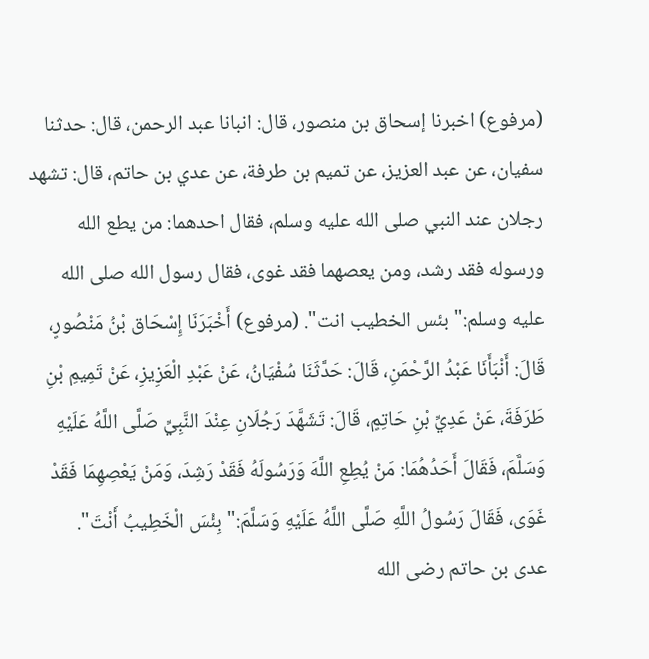(مرفوع) اخبرنا إسحاق بن منصور، قال: انبانا عبد الرحمن، قال: حدثنا سفيان، عن عبد العزيز، عن تميم بن طرفة، عن عدي بن حاتم، قال: تشهد رجلان عند النبي صلى الله عليه وسلم، فقال احدهما: من يطع الله ورسوله فقد رشد، ومن يعصهما فقد غوى، فقال رسول الله صلى الله عليه وسلم:" بئس الخطيب انت". (مرفوع) أَخْبَرَنَا إِسْحَاق بْنُ مَنْصُورٍ، قَالَ: أَنْبَأَنَا عَبْدُ الرَّحْمَنِ، قَالَ: حَدَّثَنَا سُفْيَانُ، عَنْ عَبْدِ الْعَزِيزِ، عَنْ تَمِيمِ بْنِ طَرَفَةَ، عَنْ عَدِيِّ بْنِ حَاتِمٍ، قَالَ: تَشَهَّدَ رَجُلَانِ عِنْدَ النَّبِيِّ صَلَّى اللَّهُ عَلَيْهِ وَسَلَّمَ، فَقَالَ أَحَدُهُمَا: مَنْ يُطِعِ اللَّهَ وَرَسُولَهُ فَقَدْ رَشِدَ، وَمَنْ يَعْصِهِمَا فَقَدْ غَوَى، فَقَالَ رَسُولُ اللَّهِ صَلَّى اللَّهُ عَلَيْهِ وَسَلَّمَ:" بِئْسَ الْخَطِيبُ أَنْتَ".
عدی بن حاتم رضی الله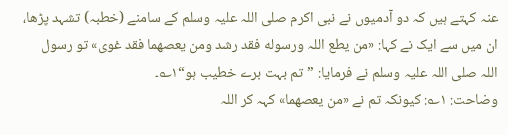عنہ کہتے ہیں کہ دو آدمیوں نے نبی اکرم صلی اللہ علیہ وسلم کے سامنے (خطبہ) تشہد پڑھا، ان میں سے ایک نے کہا: «من يطع اللہ ورسوله فقد رشد ومن يعصهما فقد غوى» تو رسول اللہ صلی اللہ علیہ وسلم نے فرمایا: ”تم بہت برے خطیب ہو“۱؎۔
وضاحت: ۱؎: کیونکہ تم نے «من يعصهما» کہہ کر اللہ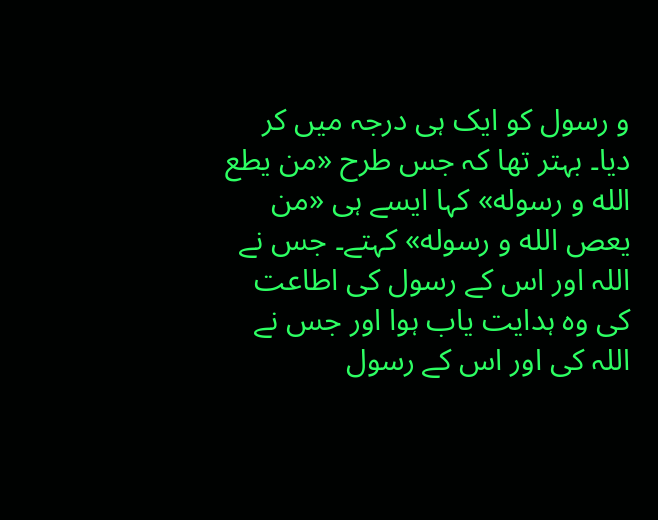و رسول کو ایک ہی درجہ میں کر دیا۔ بہتر تھا کہ جس طرح «من يطع الله و رسوله» کہا ایسے ہی «من يعص الله و رسوله» کہتے۔ جس نے اللہ اور اس کے رسول کی اطاعت کی وہ ہدایت یاب ہوا اور جس نے اللہ کی اور اس کے رسول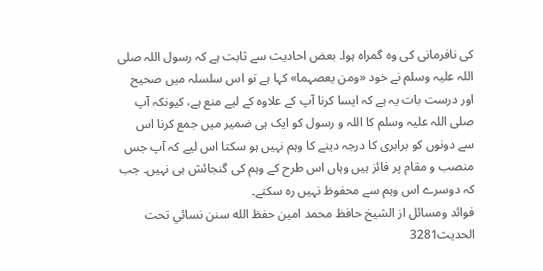کی نافرمانی کی وہ گمراہ ہوا۔ بعض احادیث سے ثابت ہے کہ رسول اللہ صلی اللہ علیہ وسلم نے خود «ومن یعصہما» کہا ہے تو اس سلسلہ میں صحیح اور درست بات یہ ہے کہ ایسا کرنا آپ کے علاوہ کے لیے منع ہے، کیونکہ آپ صلی اللہ علیہ وسلم کا اللہ و رسول کو ایک ہی ضمیر میں جمع کرنا اس سے دونوں کو برابری کا درجہ دینے کا وہم نہیں ہو سکتا اس لیے کہ آپ جس منصب و مقام پر فائز ہیں وہاں اس طرح کے وہم کی گنجائش ہی نہیں۔ جب کہ دوسرے اس وہم سے محفوظ نہیں رہ سکتے۔
فوائد ومسائل از الشيخ حافظ محمد امين حفظ الله سنن نسائي تحت الحديث3281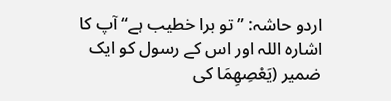اردو حاشہ: ”تو برا خطیب ہے“ آپ کا اشارہ اللہ اور اس کے رسول کو ایک ضمیر (یَعْصِھِمَا کی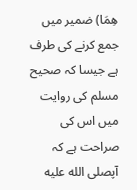ھِمَا) ضمیر میں جمع کرنے کی طرف ہے جیسا کہ صحیح مسلم کی روایت میں اس کی صراحت ہے کہ آپصلى الله عليه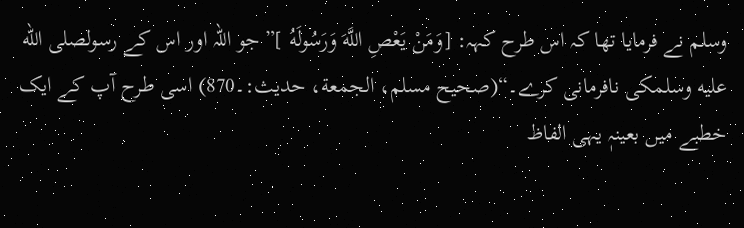وسلم نے فرمایا تھا کہ اس طرح کہہ: [وَمَنْ يَعْصِ اللَّهَ وَرَسُولَهُ ]”جو اللہ اور اس کے رسولصلى الله عليه وسلمکی نافرمانی کرے۔“(صحیح مسلم، الجمعة، حدیث:۔870) اسی طرح آپ کے ایک خطبے میں بعینہٖ یہی الفاظ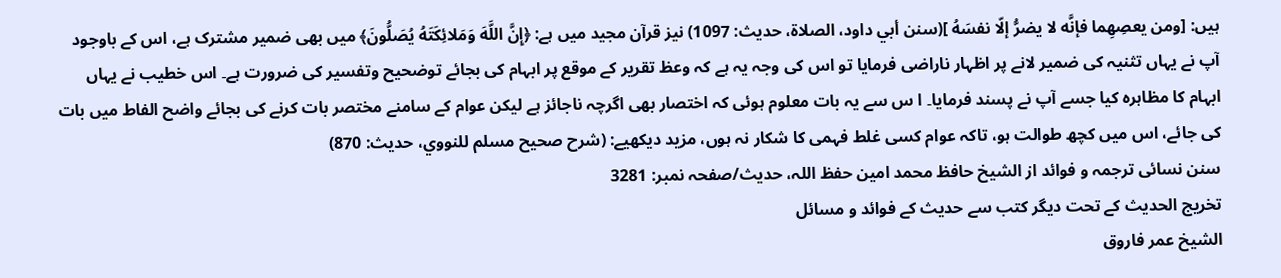ہیں: [ومن يعصِهِما فإنَّه لا يضرُّ إلّا نفسَهُ ](سنن أبي داود، الصلاة، حدیث: 1097) نیز قرآن مجید میں ہے: ﴿إِنَّ اللَّهَ وَمَلائِكَتَهُ يُصَلُّونَ﴾ میں بھی ضمیر مشترک ہے، اس کے باوجود آپ نے یہاں تثنیہ کی ضمیر لانے پر اظہار ناراضی فرمایا تو اس کی وجہ یہ ہے کہ وعظ تقریر کے موقع پر ابہام کی بجائے توضحیح وتفسیر کی ضرورت ہے۔ اس خطیب نے یہاں ابہام کا مظاہرہ کیا جسے آپ نے پسند فرمایا۔ ا س سے یہ بات معلوم ہوئی کہ اختصار بھی اگرچہ ناجائز ہے لیکن عوام کے سامنے مختصر بات کرنے کی بجائے واضح الفاط میں بات کی جائے، اس میں کچھ طوالت ہو، تاکہ عوام کسی غلط فہمی کا شکار نہ ہوں، مزید دیکھیے: (شرح صحیح مسلم للنووي، حدیث: 870)
سنن نسائی ترجمہ و فوائد از الشیخ حافظ محمد امین حفظ اللہ، حدیث/صفحہ نمبر: 3281
تخریج الحدیث کے تحت دیگر کتب سے حدیث کے فوائد و مسائل
الشيخ عمر فاروق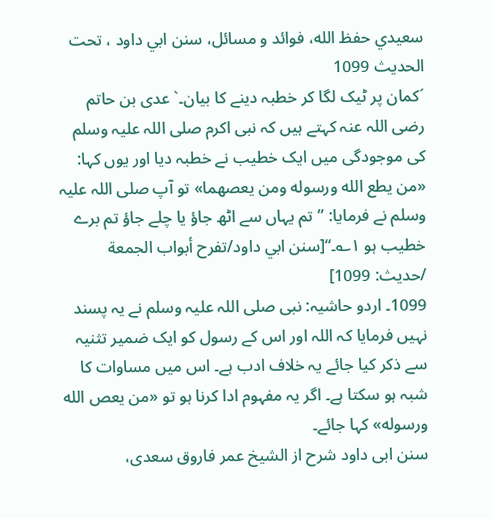سعيدي حفظ الله، فوائد و مسائل، سنن ابي داود ، تحت الحديث 1099
´کمان پر ٹیک لگا کر خطبہ دینے کا بیان۔` عدی بن حاتم رضی اللہ عنہ کہتے ہیں کہ نبی اکرم صلی اللہ علیہ وسلم کی موجودگی میں ایک خطیب نے خطبہ دیا اور یوں کہا: «من يطع الله ورسوله ومن يعصهما» تو آپ صلی اللہ علیہ وسلم نے فرمایا: ”تم یہاں سے اٹھ جاؤ یا چلے جاؤ تم برے خطیب ہو ۱؎۔“[سنن ابي داود/تفرح أبواب الجمعة /حدیث: 1099]
1099۔ اردو حاشیہ: نبی صلی اللہ علیہ وسلم نے یہ پسند نہیں فرمایا کہ اللہ اور اس کے رسول کو ایک ضمیر تثنیہ سے ذکر کیا جائے یہ خلاف ادب ہے۔ اس میں مساوات کا شبہ ہو سکتا ہے۔ اگر یہ مفہوم ادا کرنا ہو تو «من يعص الله ورسوله» کہا جائے۔
سنن ابی داود شرح از الشیخ عمر فاروق سعدی،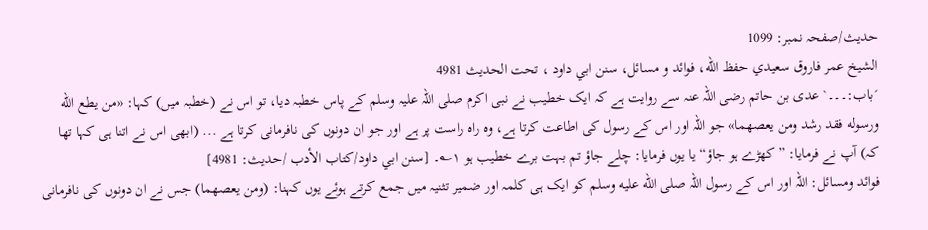حدیث/صفحہ نمبر: 1099
الشيخ عمر فاروق سعيدي حفظ الله، فوائد و مسائل، سنن ابي داود ، تحت الحديث 4981
´باب:۔۔۔` عدی بن حاتم رضی اللہ عنہ سے روایت ہے کہ ایک خطیب نے نبی اکرم صلی اللہ علیہ وسلم کے پاس خطبہ دیا، تو اس نے (خطبہ میں) کہا: «من يطع الله ورسوله فقد رشد ومن يعصهما» جو اللہ اور اس کے رسول کی اطاعت کرتا ہے، وہ راہ راست پر ہے اور جو ان دونوں کی نافرمانی کرتا ہے ... (ابھی اس نے اتنا ہی کہا تھا کہ) آپ نے فرمایا: ”کھڑے ہو جاؤ“ یا یوں فرمایا: چلے جاؤ تم بہت برے خطیب ہو ۱؎۔ [سنن ابي داود/كتاب الأدب /حدیث: 4981]
فوائد ومسائل: اللہ اور اس کے رسول اللہ صلى الله عليه وسلم کو ایک ہی کلمہ اور ضمیر تثنیہ میں جمع کرتے ہوئے یوں کہنا: (ومن يعصهما) جس نے ان دونوں کی نافرمانی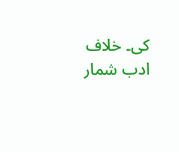کی۔ خلاف ادب شمار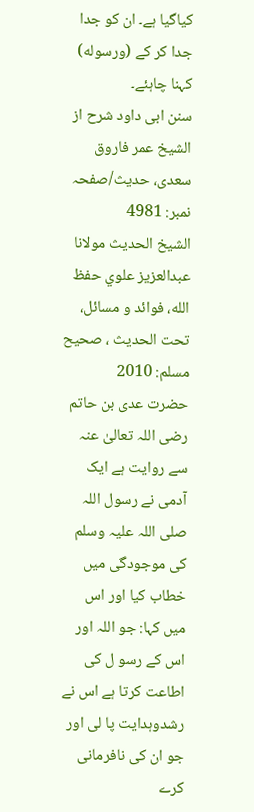کیاگیا ہے۔ ان کو جدا جدا کر کے (ورسوله) کہنا چاہئے۔
سنن ابی داود شرح از الشیخ عمر فاروق سعدی، حدیث/صفحہ نمبر: 4981
الشيخ الحديث مولانا عبدالعزيز علوي حفظ الله، فوائد و مسائل، تحت الحديث ، صحيح مسلم: 2010
حضرت عدی بن حاتم رضی اللہ تعالیٰ عنہ سے روایت ہے ایک آدمی نے رسول اللہ صلی اللہ علیہ وسلم کی موجودگی میں خطاب کیا اور اس میں کہا: جو اللہ اور اس کے رسو ل کی اطاعت کرتا ہے اس نے رشدوہدایت پا لی اور جو ان کی نافرمانی کرے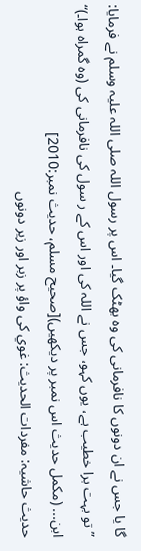گا یا جس نے ان دونوں کا نافرمانی کی وہ بھٹک گیا۔ اس پر رسول اللہ صلی اللہ علیہ وسلم نے فرمایا: ”تو بہت برا خطیب ہے، یوں کہو، جس نے اللہ کی اور اس کے ر سول کی نافرمانی کی (وہ گمراہ ہوا۔)“ ابن... (مکمل حدیث اس نمبر پر دیکھیں)[صحيح مسلم، حديث نمبر:2010]
حدیث حاشیہ: مفردات الحدیث: غوي کی واؤ پر زبر اور زیر دونوں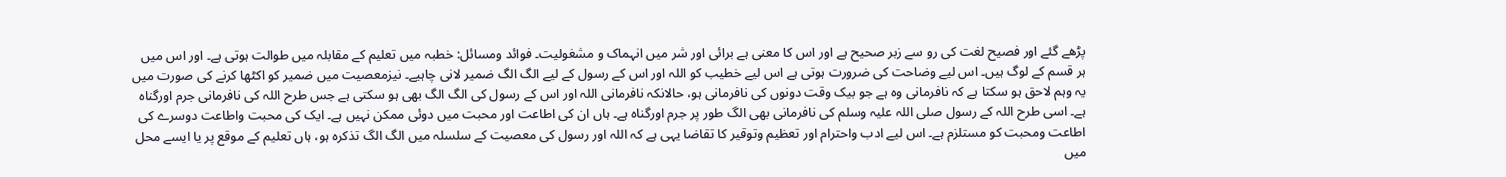پڑھے گئے اور فصیح لغت کی رو سے زبر صحیح ہے اور اس کا معنی ہے برائی اور شر میں انہماک و مشغولیت۔ فوائد ومسائل: خطبہ میں تعلیم کے مقابلہ میں طوالت ہوتی ہے۔ اور اس میں ہر قسم کے لوگ ہیں۔ اس لیے وضاحت کی ضرورت ہوتی ہے اس لیے خطیب کو اللہ اور اس کے رسول کے لیے الگ الگ ضمیر لانی چاہیے۔ نیزمعصیت میں ضمیر کو اکٹھا کرنے کی صورت میں یہ وہم لاحق ہو سکتا ہے کہ نافرمانی وہ ہے جو بیک وقت دونوں کی نافرمانی ہو، حالانکہ نافرمانی اللہ اور اس کے رسول کی الگ الگ بھی ہو سکتی ہے جس طرح اللہ کی نافرمانی جرم اورگناہ ہے۔ اسی طرح اللہ کے رسول صلی اللہ علیہ وسلم کی نافرمانی بھی الگ طور پر جرم اورگناہ ہے۔ ہاں ان کی اطاعت اور محبت میں دوئی ممکن نہیں ہے۔ ایک کی محبت واطاعت دوسرے کی اطاعت ومحبت کو مستلزم ہے۔ اس لیے ادب واحترام اور تعظیم وتوقیر کا تقاضا یہی ہے کہ اللہ اور رسول کی معصیت کے سلسلہ میں الگ الگ تذکرہ ہو، ہاں تعلیم کے موقع پر یا ایسے محل میں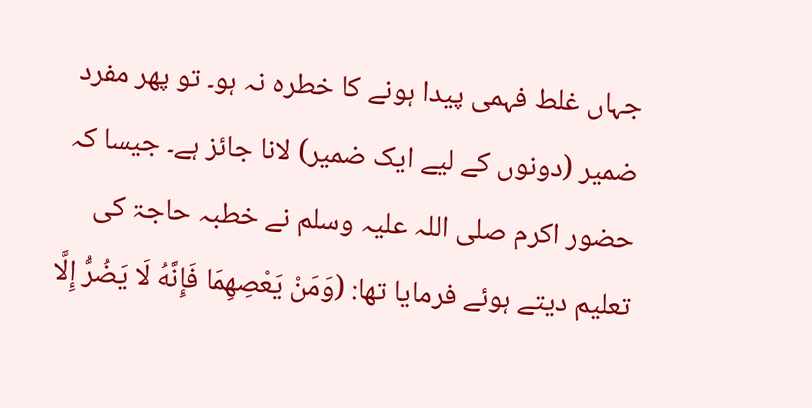جہاں غلط فہمی پیدا ہونے کا خطرہ نہ ہو۔ تو پھر مفرد ضمیر (دونوں کے لیے ایک ضمیر) لانا جائز ہے۔ جیسا کہ حضور اکرم صلی اللہ علیہ وسلم نے خطبہ حاجۃ کی تعلیم دیتے ہوئے فرمایا تھا: (وَمَنْ يَعْصِهِمَا فَإِنَّهُ لَا يَضُرُّ إِلَّا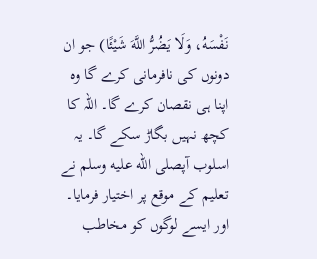نَفْسَهُ، وَلَا يَضُرُّ اللَّهَ شَيْئًا) جو ان دونوں کی نافرمانی کرے گا وہ اپنا ہی نقصان کرے گا۔ اللہ کا کچھ نہیں بگاڑ سکے گا۔ یہ اسلوب آپصلى الله عليه وسلم نے تعلیم کے موقع پر اختیار فرمایا۔ اور ایسے لوگوں کو مخاطب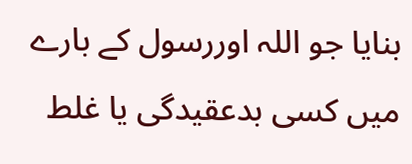بنایا جو اللہ اوررسول کے بارے میں کسی بدعقیدگی یا غلط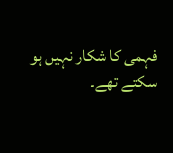فہمی کا شکار نہیں ہو سکتے تھے۔